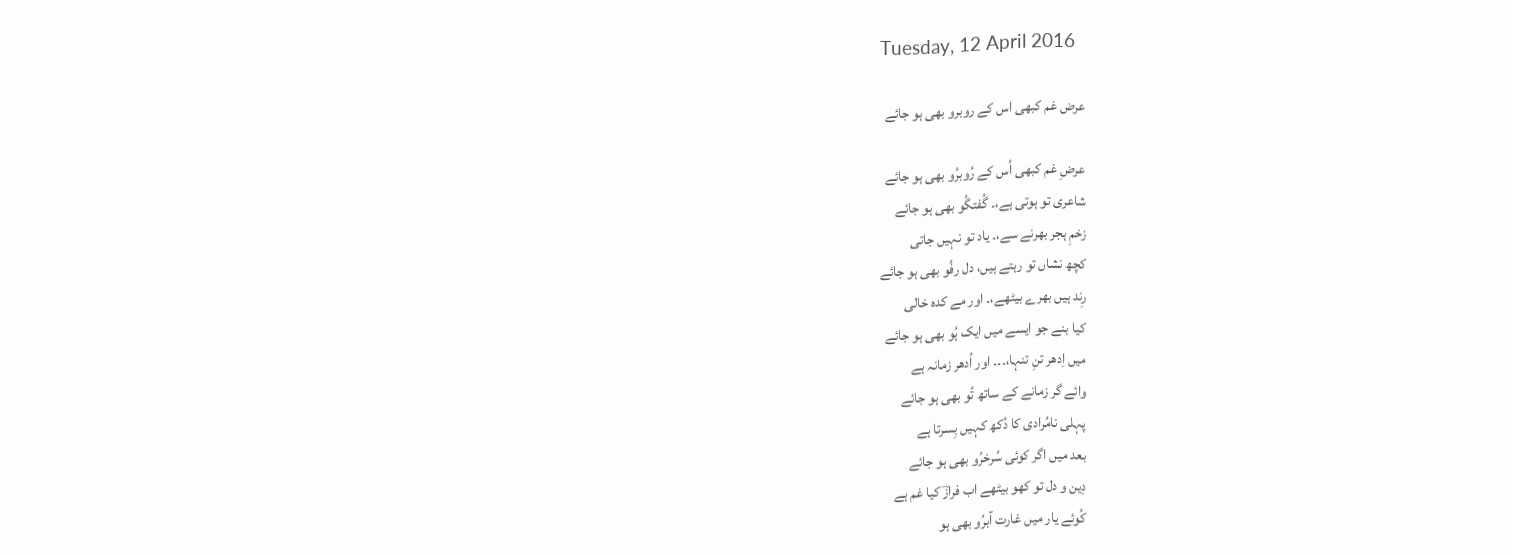Tuesday, 12 April 2016

عرض غم کبھی اس کے روبرو بھی ہو جائے

عرضِ غم کبھی اُس کے رُوبرُو بھی ہو جائے
شاعری تو ہوتی ہے،۔ گُفتگُو بھی ہو جائے
زخمِ ہجر بھرنے سے،۔ یاد تو نہیں جاتی
کچھ نشاں تو رہتے ہیں، دل رفُو بھی ہو جائے
رِند ہیں بھرے بیٹھے،۔ اور مے کدہ خالی
کیا بنے جو ایسے میں ایک ہُو بھی ہو جائے
میں اِدھر تنِ تنہا،۔۔۔ اور اُدھر زمانہ ہے
وائے گر زمانے کے ساتھ تُو بھی ہو جائے
پہلی نامُرادی کا دُکھ کہیں بِسرتا ہے
بعد میں اگر کوئی سُرخرُو بھی ہو جائے
دِین و دل تو کھو بیٹھے اب فرازؔ کیا غم ہے
کُوئے یار میں غارت آبرُو بھی ہو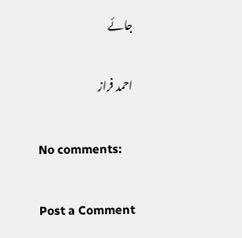جائے

احمد فراز

No comments:

Post a Comment